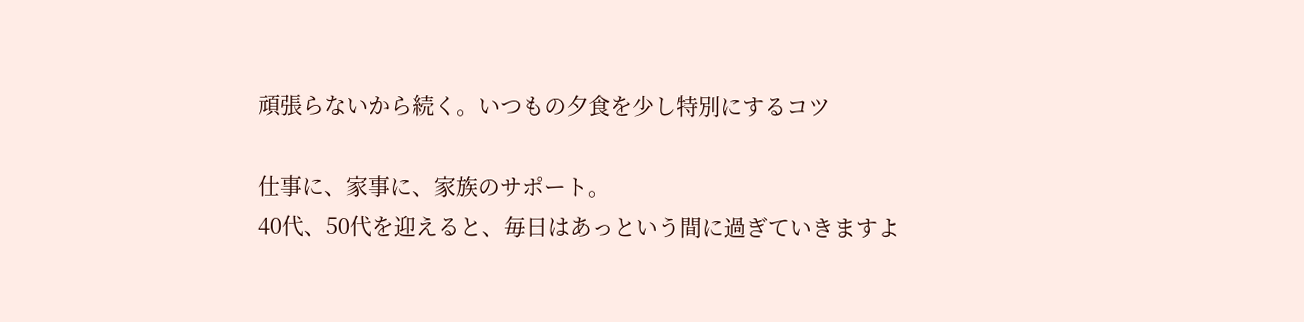頑張らないから続く。いつもの夕食を少し特別にするコツ

仕事に、家事に、家族のサポート。
40代、50代を迎えると、毎日はあっという間に過ぎていきますよ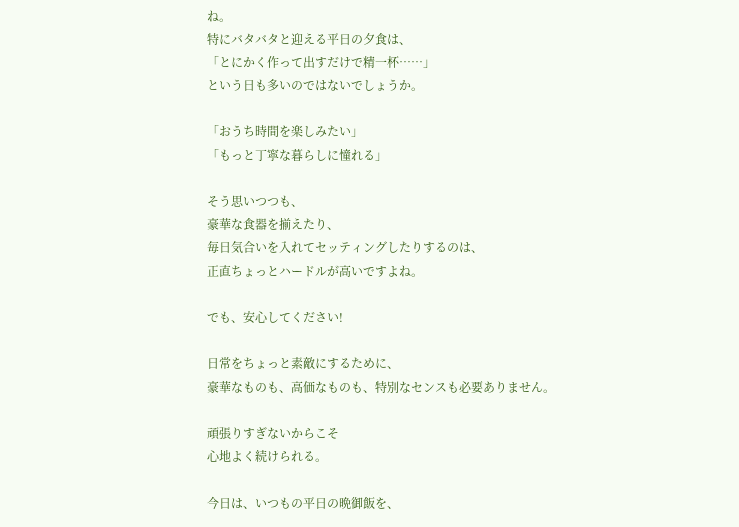ね。
特にバタバタと迎える平日の夕食は、
「とにかく作って出すだけで精一杯……」
という日も多いのではないでしょうか。

「おうち時間を楽しみたい」
「もっと丁寧な暮らしに憧れる」

そう思いつつも、
豪華な食器を揃えたり、
毎日気合いを入れてセッティングしたりするのは、
正直ちょっとハードルが高いですよね。

でも、安心してください!

日常をちょっと素敵にするために、
豪華なものも、高価なものも、特別なセンスも必要ありません。

頑張りすぎないからこそ
心地よく続けられる。

今日は、いつもの平日の晩御飯を、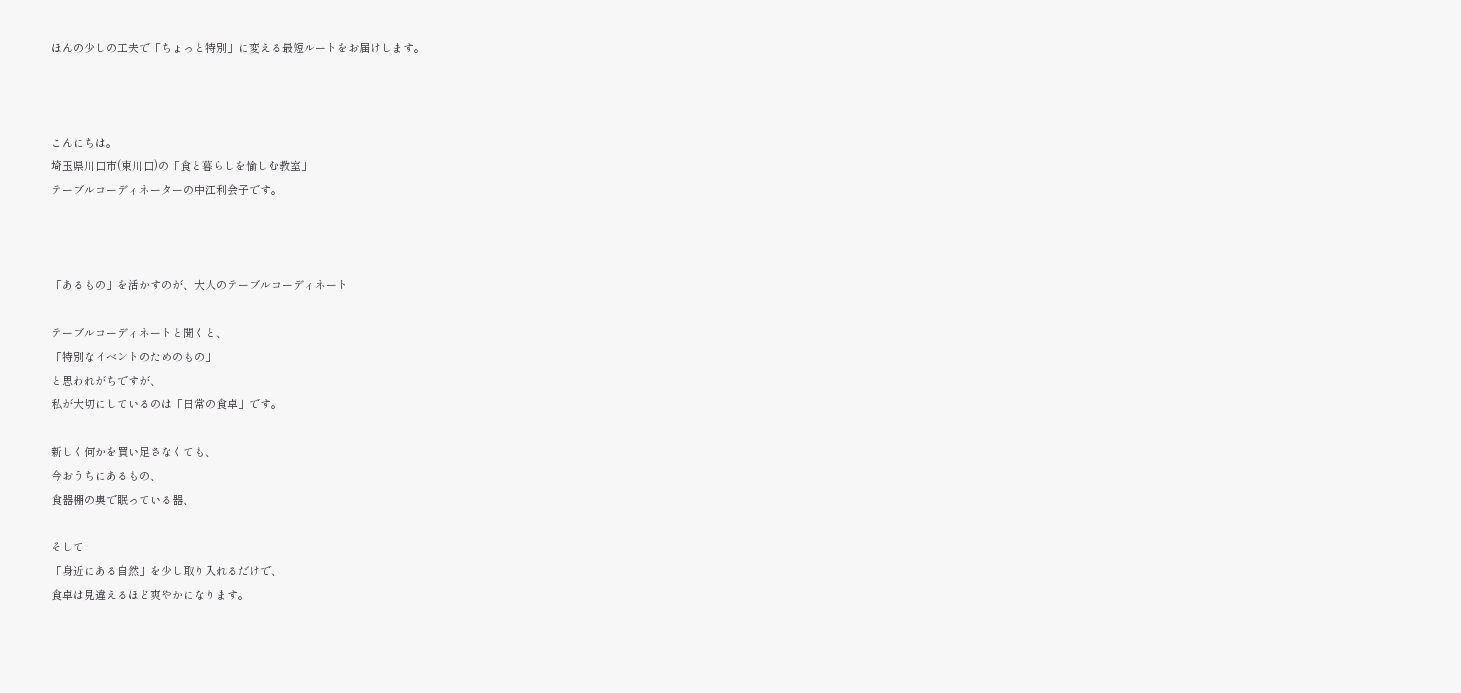ほんの少しの工夫で「ちょっと特別」に変える最短ルートをお届けします。



こんにちは。
埼玉県川口市(東川口)の「食と暮らしを愉しむ教室」
テーブルコーディネーターの中江利会子です。



「あるもの」を活かすのが、大人のテーブルコーディネート

テーブルコーディネートと聞くと、
「特別なイベントのためのもの」
と思われがちですが、
私が大切にしているのは「日常の食卓」です。

新しく何かを買い足さなくても、
今おうちにあるもの、
食器棚の奥で眠っている器、

そして
「身近にある自然」を少し取り入れるだけで、
食卓は見違えるほど爽やかになります。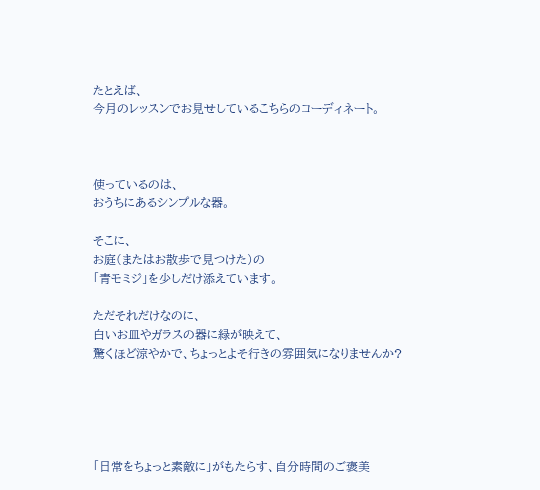たとえば、
今月のレッスンでお見せしているこちらのコーディネート。



使っているのは、
おうちにあるシンプルな器。

そこに、
お庭(またはお散歩で見つけた)の
「青モミジ」を少しだけ添えています。

ただそれだけなのに、
白いお皿やガラスの器に緑が映えて、
驚くほど涼やかで、ちょっとよそ行きの雰囲気になりませんか?





「日常をちょっと素敵に」がもたらす、自分時間のご褒美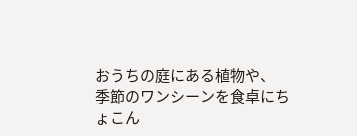おうちの庭にある植物や、
季節のワンシーンを食卓にちょこん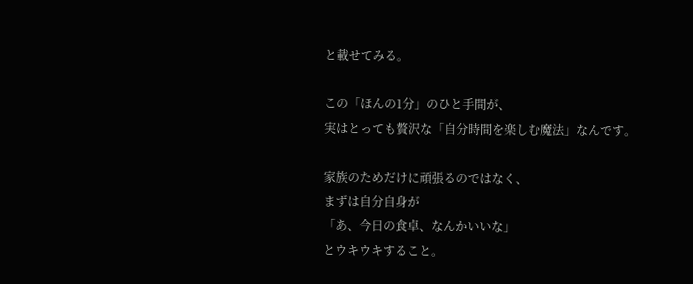と載せてみる。

この「ほんの1分」のひと手間が、
実はとっても贅沢な「自分時間を楽しむ魔法」なんです。

家族のためだけに頑張るのではなく、
まずは自分自身が
「あ、今日の食卓、なんかいいな」
とウキウキすること。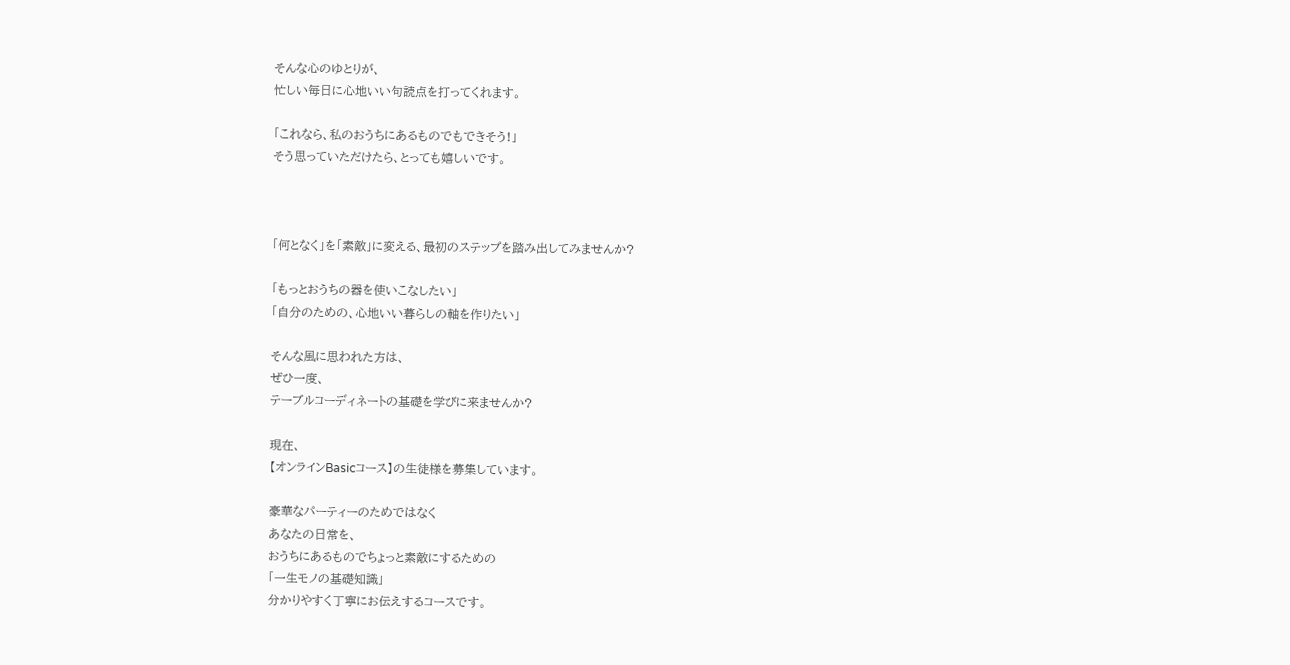そんな心のゆとりが、
忙しい毎日に心地いい句読点を打ってくれます。

「これなら、私のおうちにあるものでもできそう!」
そう思っていただけたら、とっても嬉しいです。



「何となく」を「素敵」に変える、最初のステップを踏み出してみませんか?

「もっとおうちの器を使いこなしたい」
「自分のための、心地いい暮らしの軸を作りたい」

そんな風に思われた方は、
ぜひ一度、
テーブルコーディネートの基礎を学びに来ませんか?

現在、
【オンラインBasicコース】の生徒様を募集しています。

豪華なパーティーのためではなく
あなたの日常を、
おうちにあるものでちょっと素敵にするための
「一生モノの基礎知識」
分かりやすく丁寧にお伝えするコースです。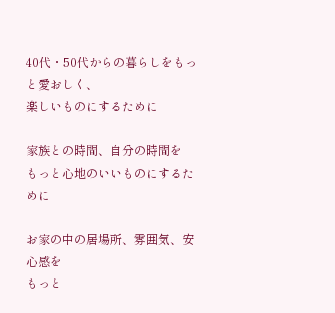40代・50代からの暮らしをもっと愛おしく、
楽しいものにするために

家族との時間、自分の時間を
もっと心地のいいものにするために

お家の中の居場所、雰囲気、安心感を
もっと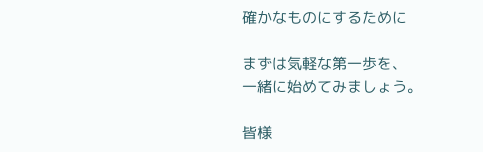確かなものにするために

まずは気軽な第一歩を、
一緒に始めてみましょう。

皆様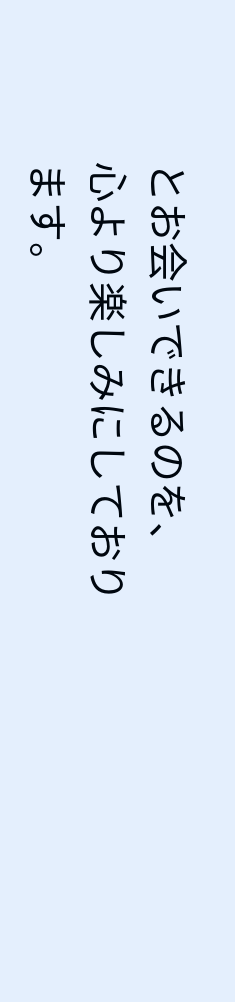とお会いできるのを、
心より楽しみにしております。